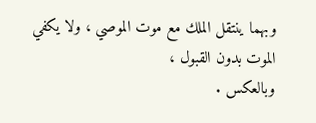وبهما ينتقل الملك مع موت الموصي ، ولا يكفي الموت بدون القبول ،
وبالعكس .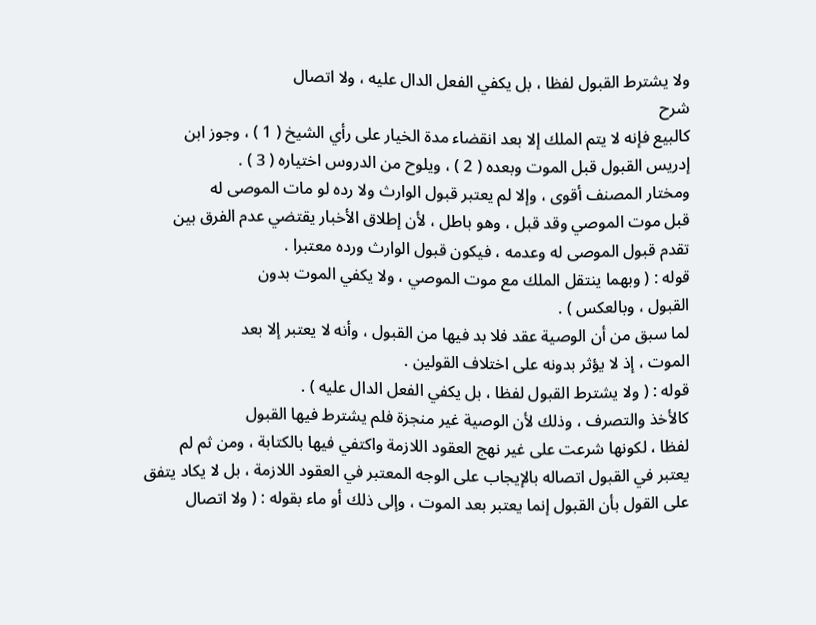ولا يشترط القبول لفظا ، بل يكفي الفعل الدال عليه ، ولا اتصال
شرح
كالبيع فإنه لا يتم الملك إلا بعد انقضاء مدة الخيار على رأي الشيخ ( 1 ) ، وجوز ابن
إدريس القبول قبل الموت وبعده ( 2 ) ، ويلوح من الدروس اختياره ( 3 ) .
ومختار المصنف أقوى ، وإلا لم يعتبر قبول الوارث ولا رده لو مات الموصى له
قبل موت الموصي وقد قبل ، وهو باطل ، لأن إطلاق الأخبار يقتضي عدم الفرق بين
تقدم قبول الموصى له وعدمه ، فيكون قبول الوارث ورده معتبرا .
قوله : ( وبهما ينتقل الملك مع موت الموصي ، ولا يكفي الموت بدون
القبول ، وبالعكس ) .
لما سبق من أن الوصية عقد فلا بد فيها من القبول ، وأنه لا يعتبر إلا بعد
الموت ، إذ لا يؤثر بدونه على اختلاف القولين .
قوله : ( ولا يشترط القبول لفظا ، بل يكفي الفعل الدال عليه ) .
كالأخذ والتصرف ، وذلك لأن الوصية غير منجزة فلم يشترط فيها القبول
لفظا ، لكونها شرعت على غير نهج العقود اللازمة واكتفي فيها بالكتابة ، ومن ثم لم
يعتبر في القبول اتصاله بالإيجاب على الوجه المعتبر في العقود اللازمة ، بل لا يكاد يتفق
على القول بأن القبول إنما يعتبر بعد الموت ، وإلى ذلك أو ماء بقوله : ( ولا اتصال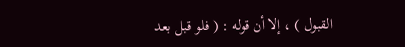القبول ) ، إلا أن قوله : ( فلو قبل بعد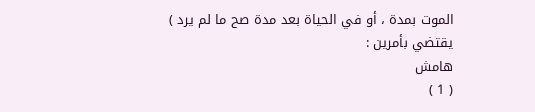الموت بمدة ، أو في الحياة بعد مدة صح ما لم يرد )
يقتضي بأمرين :
هامش
( 1 )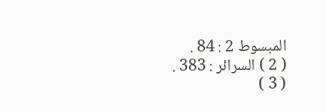المبسوط 2 : 84 .
( 2 ) السرائر : 383 .
( 3 )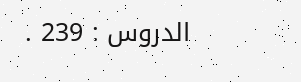الدروس : 239 .